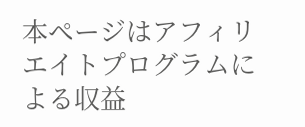本ページはアフィリエイトプログラムによる収益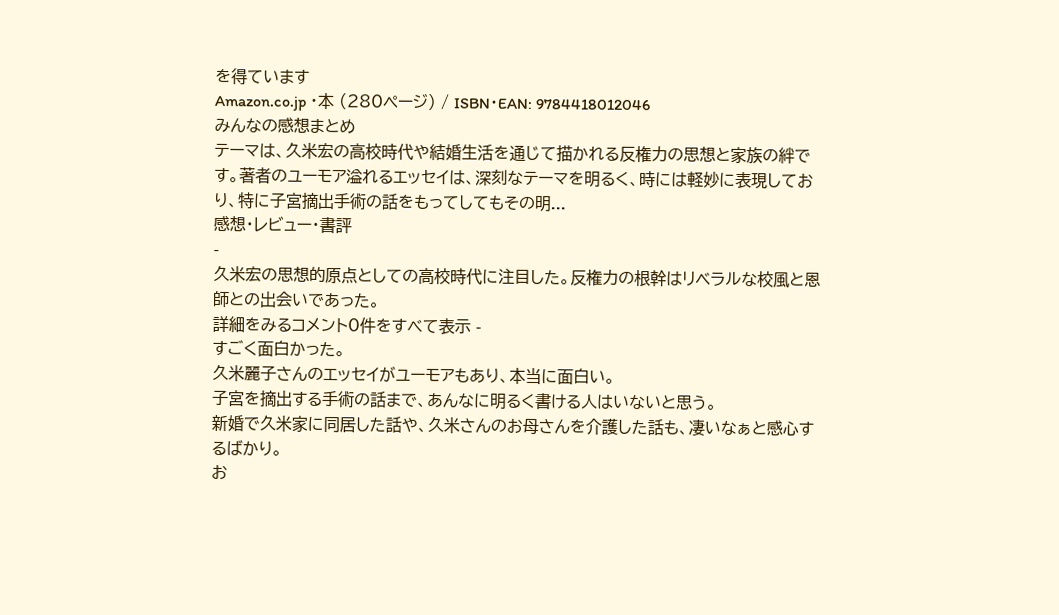を得ています
Amazon.co.jp ・本 (280ページ) / ISBN・EAN: 9784418012046
みんなの感想まとめ
テーマは、久米宏の高校時代や結婚生活を通じて描かれる反権力の思想と家族の絆です。著者のユーモア溢れるエッセイは、深刻なテーマを明るく、時には軽妙に表現しており、特に子宮摘出手術の話をもってしてもその明...
感想・レビュー・書評
-
久米宏の思想的原点としての高校時代に注目した。反権力の根幹はリベラルな校風と恩師との出会いであった。
詳細をみるコメント0件をすべて表示 -
すごく面白かった。
久米麗子さんのエッセイがユーモアもあり、本当に面白い。
子宮を摘出する手術の話まで、あんなに明るく書ける人はいないと思う。
新婚で久米家に同居した話や、久米さんのお母さんを介護した話も、凄いなぁと感心するばかり。
お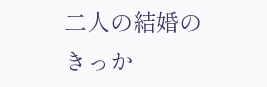二人の結婚のきっか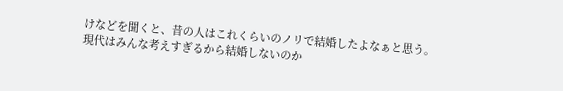けなどを聞くと、昔の人はこれくらいのノリで結婚したよなぁと思う。
現代はみんな考えすぎるから結婚しないのか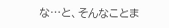な…と、そんなことま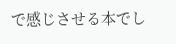で感じさせる本でし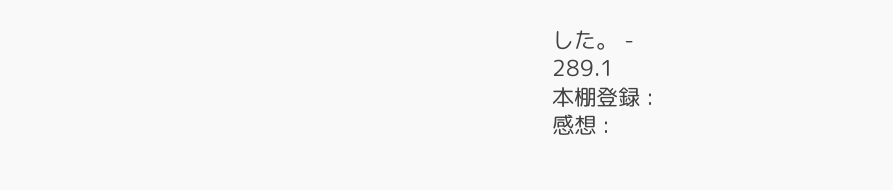した。 -
289.1
本棚登録 :
感想 :